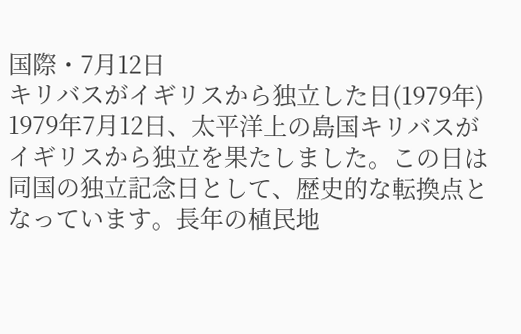国際・7月12日
キリバスがイギリスから独立した日(1979年)
1979年7月12日、太平洋上の島国キリバスがイギリスから独立を果たしました。この日は同国の独立記念日として、歴史的な転換点となっています。長年の植民地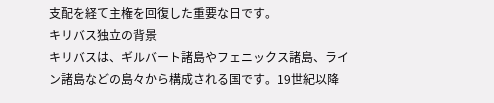支配を経て主権を回復した重要な日です。
キリバス独立の背景
キリバスは、ギルバート諸島やフェニックス諸島、ライン諸島などの島々から構成される国です。19世紀以降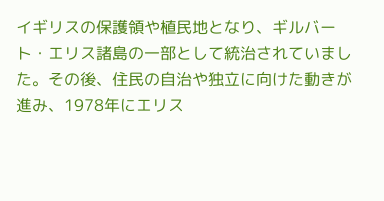イギリスの保護領や植民地となり、ギルバート・エリス諸島の一部として統治されていました。その後、住民の自治や独立に向けた動きが進み、1978年にエリス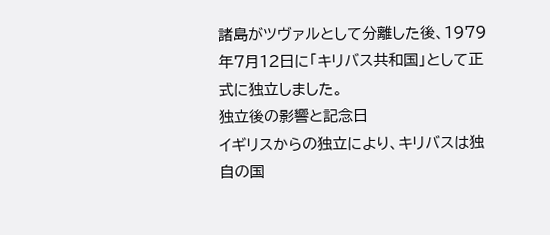諸島がツヴァルとして分離した後、1979年7月12日に「キリバス共和国」として正式に独立しました。
独立後の影響と記念日
イギリスからの独立により、キリバスは独自の国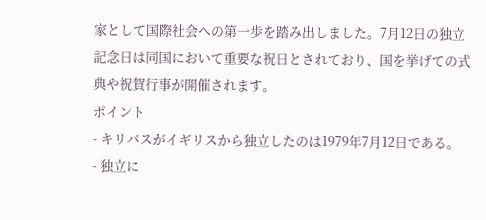家として国際社会への第一歩を踏み出しました。7月12日の独立記念日は同国において重要な祝日とされており、国を挙げての式典や祝賀行事が開催されます。
ポイント
- キリバスがイギリスから独立したのは1979年7月12日である。
- 独立に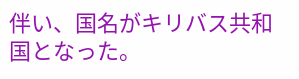伴い、国名がキリバス共和国となった。